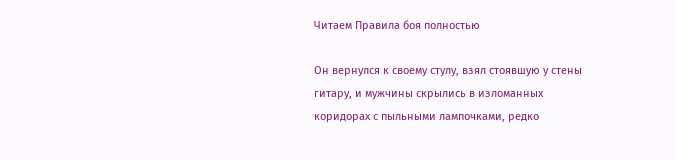Читаем Правила боя полностью

Он вернулся к своему стулу, взял стоявшую у стены гитару, и мужчины скрылись в изломанных коридорах с пыльными лампочками, редко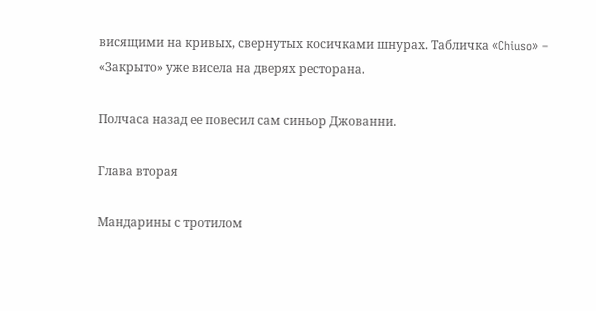висящими на кривых, свернутых косичками шнурах. Табличка «Chiuso» – «Закрыто» уже висела на дверях ресторана.

Полчаса назад ее повесил сам синьор Джованни.

Глава вторая

Мандарины с тротилом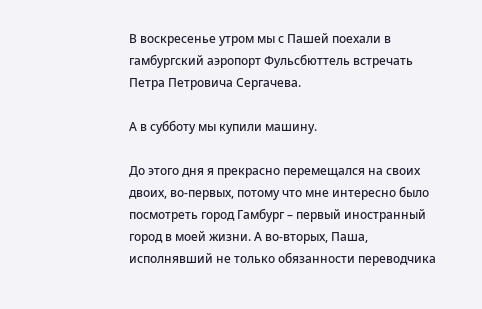В воскресенье утром мы с Пашей поехали в гамбургский аэропорт Фульсбюттель встречать Петра Петровича Сергачева.

А в субботу мы купили машину.

До этого дня я прекрасно перемещался на своих двоих, во-первых, потому что мне интересно было посмотреть город Гамбург – первый иностранный город в моей жизни. А во-вторых, Паша, исполнявший не только обязанности переводчика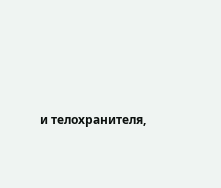и телохранителя,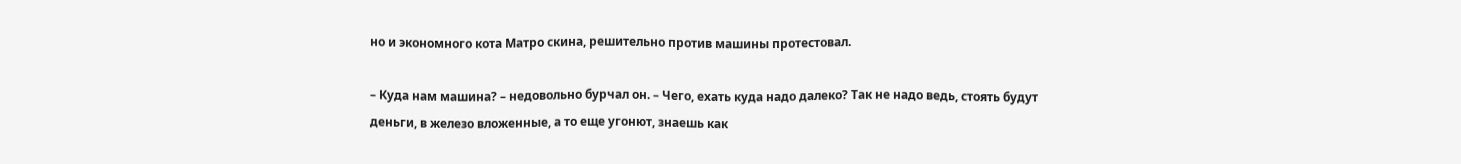но и экономного кота Матро скина, решительно против машины протестовал.

– Куда нам машина? – недовольно бурчал он. – Чего, ехать куда надо далеко? Так не надо ведь, стоять будут деньги, в железо вложенные, а то еще угонют, знаешь как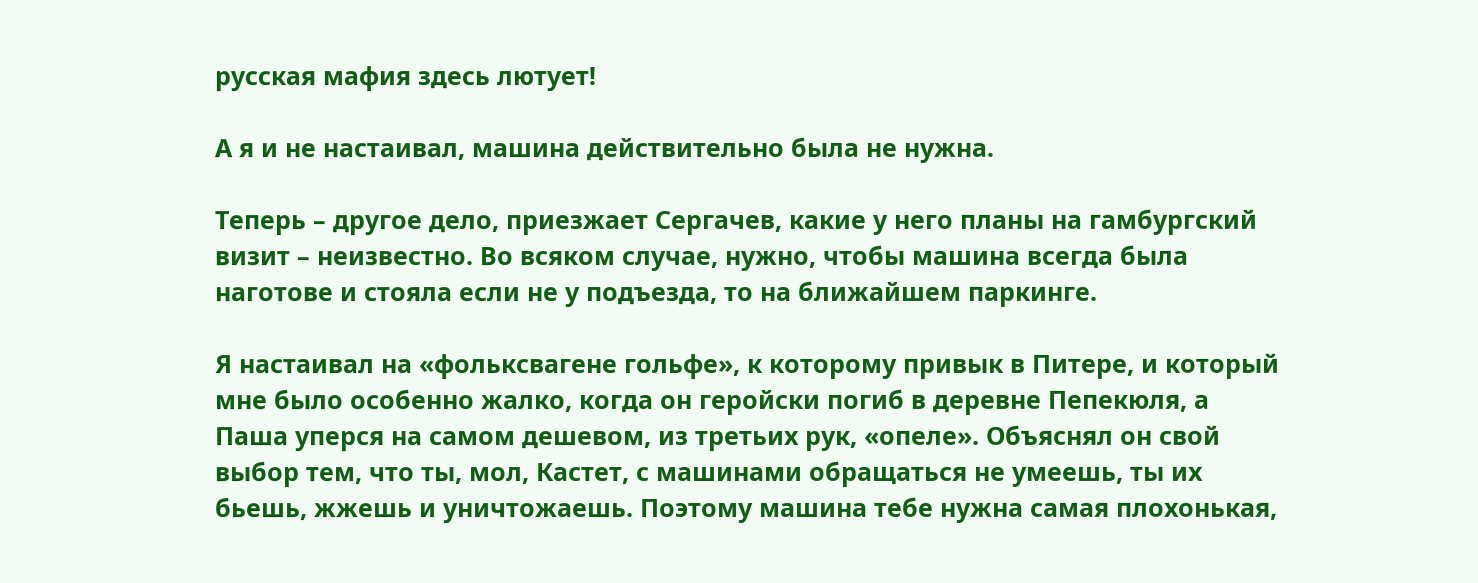русская мафия здесь лютует!

А я и не настаивал, машина действительно была не нужна.

Теперь – другое дело, приезжает Сергачев, какие у него планы на гамбургский визит – неизвестно. Во всяком случае, нужно, чтобы машина всегда была наготове и стояла если не у подъезда, то на ближайшем паркинге.

Я настаивал на «фольксвагене гольфе», к которому привык в Питере, и который мне было особенно жалко, когда он геройски погиб в деревне Пепекюля, а Паша уперся на самом дешевом, из третьих рук, «опеле». Объяснял он свой выбор тем, что ты, мол, Кастет, с машинами обращаться не умеешь, ты их бьешь, жжешь и уничтожаешь. Поэтому машина тебе нужна самая плохонькая,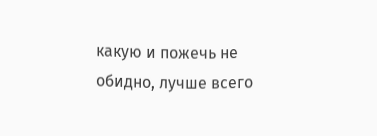какую и пожечь не обидно, лучше всего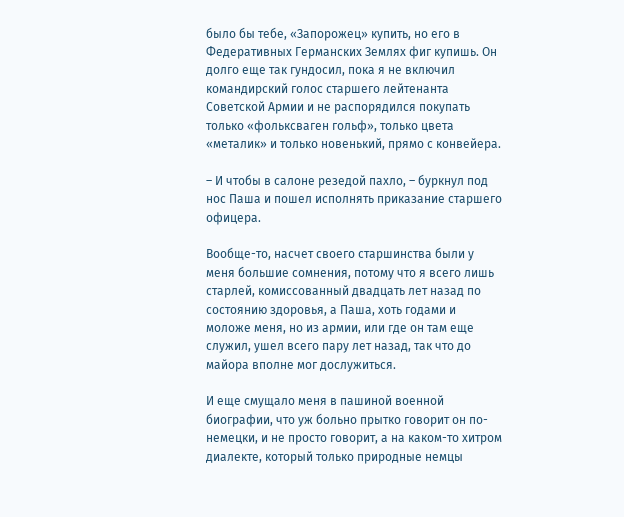было бы тебе, «Запорожец» купить, но его в Федеративных Германских Землях фиг купишь. Он долго еще так гундосил, пока я не включил командирский голос старшего лейтенанта Советской Армии и не распорядился покупать только «фольксваген гольф», только цвета «металик» и только новенький, прямо с конвейера.

– И чтобы в салоне резедой пахло, – буркнул под нос Паша и пошел исполнять приказание старшего офицера.

Вообще-то, насчет своего старшинства были у меня большие сомнения, потому что я всего лишь старлей, комиссованный двадцать лет назад по состоянию здоровья, а Паша, хоть годами и моложе меня, но из армии, или где он там еще служил, ушел всего пару лет назад, так что до майора вполне мог дослужиться.

И еще смущало меня в пашиной военной биографии, что уж больно прытко говорит он по-немецки, и не просто говорит, а на каком-то хитром диалекте, который только природные немцы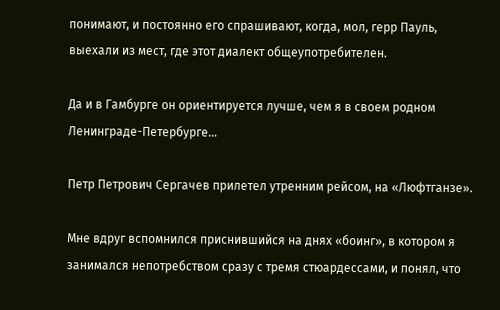понимают, и постоянно его спрашивают, когда, мол, герр Пауль, выехали из мест, где этот диалект общеупотребителен.

Да и в Гамбурге он ориентируется лучше, чем я в своем родном Ленинграде-Петербурге…

Петр Петрович Сергачев прилетел утренним рейсом, на «Люфтганзе».

Мне вдруг вспомнился приснившийся на днях «боинг», в котором я занимался непотребством сразу с тремя стюардессами, и понял, что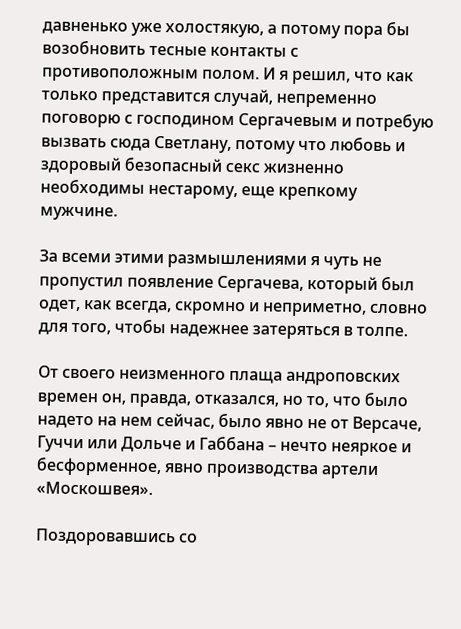давненько уже холостякую, а потому пора бы возобновить тесные контакты с противоположным полом. И я решил, что как только представится случай, непременно поговорю с господином Сергачевым и потребую вызвать сюда Светлану, потому что любовь и здоровый безопасный секс жизненно необходимы нестарому, еще крепкому мужчине.

За всеми этими размышлениями я чуть не пропустил появление Сергачева, который был одет, как всегда, скромно и неприметно, словно для того, чтобы надежнее затеряться в толпе.

От своего неизменного плаща андроповских времен он, правда, отказался, но то, что было надето на нем сейчас, было явно не от Версаче, Гуччи или Дольче и Габбана – нечто неяркое и бесформенное, явно производства артели «Москошвея».

Поздоровавшись со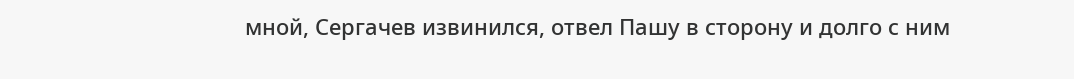мной, Сергачев извинился, отвел Пашу в сторону и долго с ним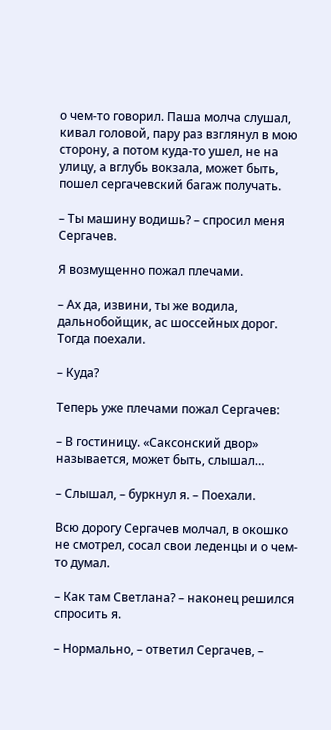о чем-то говорил. Паша молча слушал, кивал головой, пару раз взглянул в мою сторону, а потом куда-то ушел, не на улицу, а вглубь вокзала, может быть, пошел сергачевский багаж получать.

– Ты машину водишь? – спросил меня Сергачев.

Я возмущенно пожал плечами.

– Ах да, извини, ты же водила, дальнобойщик, ас шоссейных дорог. Тогда поехали.

– Куда?

Теперь уже плечами пожал Сергачев:

– В гостиницу. «Саксонский двор» называется, может быть, слышал…

– Слышал, – буркнул я. – Поехали.

Всю дорогу Сергачев молчал, в окошко не смотрел, сосал свои леденцы и о чем-то думал.

– Как там Светлана? – наконец решился спросить я.

– Нормально, – ответил Сергачев, –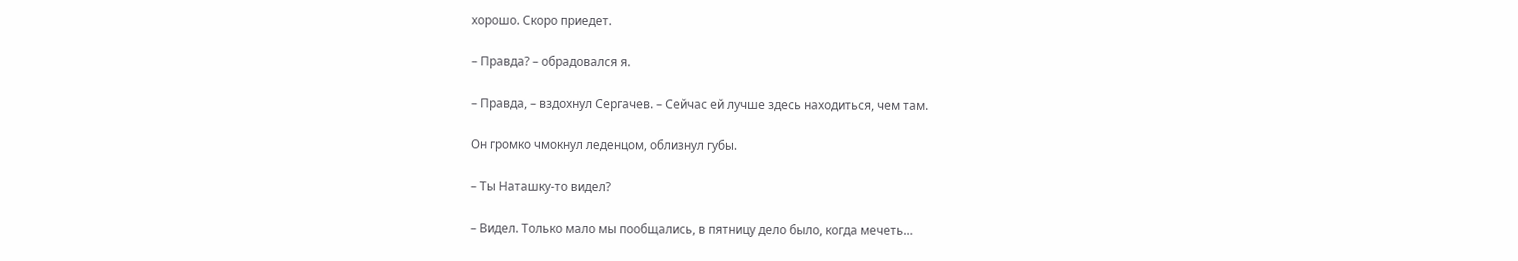хорошо. Скоро приедет.

– Правда? – обрадовался я.

– Правда, – вздохнул Сергачев. – Сейчас ей лучше здесь находиться, чем там.

Он громко чмокнул леденцом, облизнул губы.

– Ты Наташку-то видел?

– Видел. Только мало мы пообщались, в пятницу дело было, когда мечеть…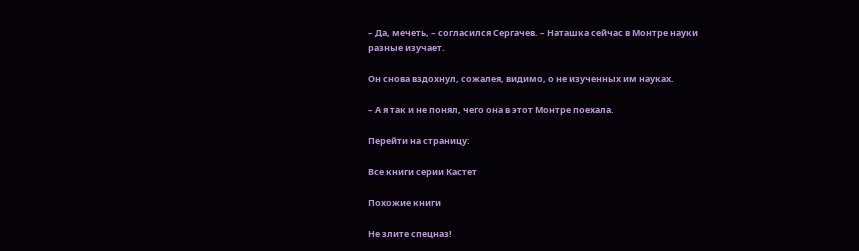– Да, мечеть, – согласился Сергачев. – Наташка сейчас в Монтре науки разные изучает.

Он снова вздохнул, сожалея, видимо, о не изученных им науках.

– А я так и не понял, чего она в этот Монтре поехала.

Перейти на страницу:

Все книги серии Кастет

Похожие книги

Не злите спецназ!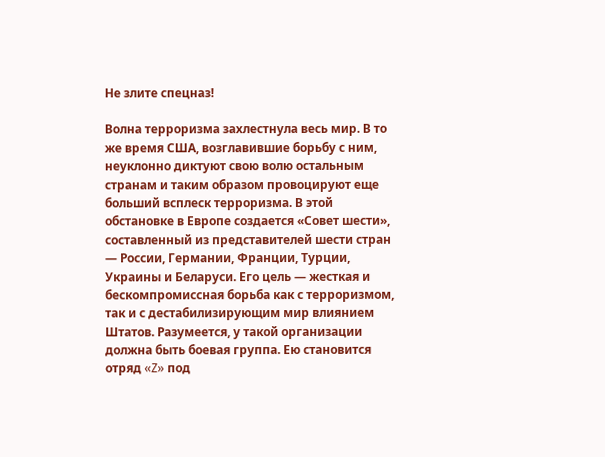Не злите спецназ!

Волна терроризма захлестнула весь мир. В то же время США, возглавившие борьбу с ним, неуклонно диктуют свою волю остальным странам и таким образом провоцируют еще больший всплеск терроризма. В этой обстановке в Европе создается «Совет шести», составленный из представителей шести стран — России, Германии, Франции, Турции, Украины и Беларуси. Его цель — жесткая и бескомпромиссная борьба как с терроризмом, так и с дестабилизирующим мир влиянием Штатов. Разумеется, у такой организации должна быть боевая группа. Ею становится отряд «Z» под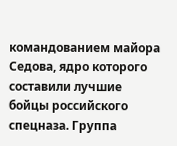командованием майора Седова, ядро которого составили лучшие бойцы российского спецназа. Группа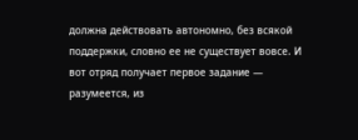должна действовать автономно, без всякой поддержки, словно ее не существует вовсе. И вот отряд получает первое задание — разумеется, из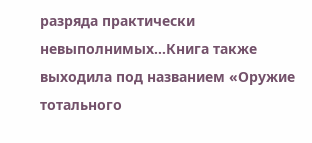разряда практически невыполнимых…Книга также выходила под названием «Оружие тотального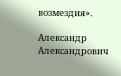возмездия».

Александр Александрович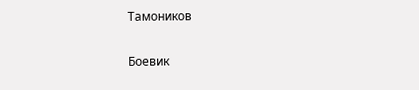Тамоников

Боевик